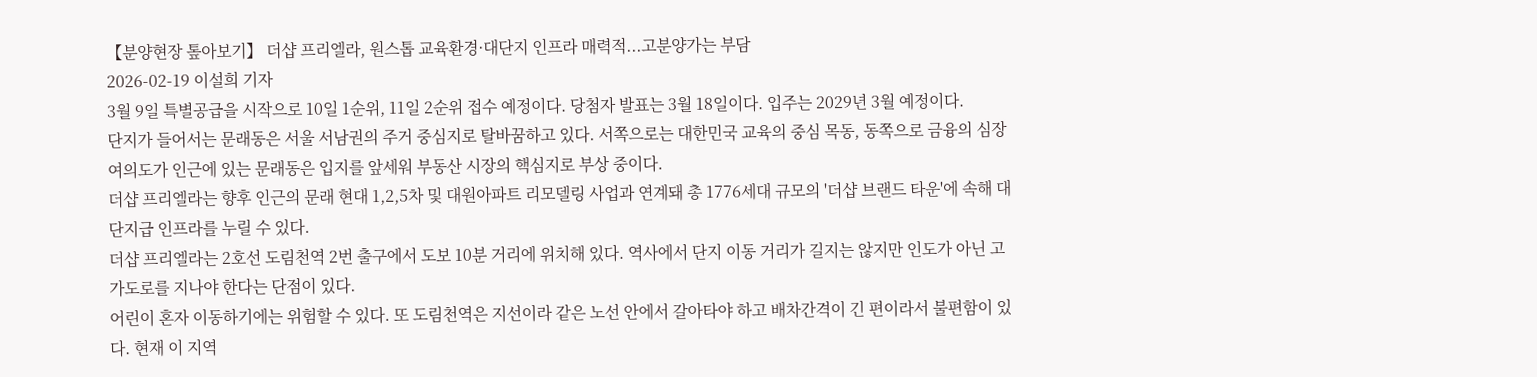【분양현장 톺아보기】 더샵 프리엘라, 원스톱 교육환경·대단지 인프라 매력적...고분양가는 부담
2026-02-19 이설희 기자
3월 9일 특별공급을 시작으로 10일 1순위, 11일 2순위 접수 예정이다. 당첨자 발표는 3월 18일이다. 입주는 2029년 3월 예정이다.
단지가 들어서는 문래동은 서울 서남권의 주거 중심지로 탈바꿈하고 있다. 서쪽으로는 대한민국 교육의 중심 목동, 동쪽으로 금융의 심장 여의도가 인근에 있는 문래동은 입지를 앞세워 부동산 시장의 핵심지로 부상 중이다.
더샵 프리엘라는 향후 인근의 문래 현대 1,2,5차 및 대원아파트 리모델링 사업과 연계돼 총 1776세대 규모의 '더샵 브랜드 타운'에 속해 대단지급 인프라를 누릴 수 있다.
더샵 프리엘라는 2호선 도림천역 2번 출구에서 도보 10분 거리에 위치해 있다. 역사에서 단지 이동 거리가 길지는 않지만 인도가 아닌 고가도로를 지나야 한다는 단점이 있다.
어린이 혼자 이동하기에는 위험할 수 있다. 또 도림천역은 지선이라 같은 노선 안에서 갈아타야 하고 배차간격이 긴 편이라서 불편함이 있다. 현재 이 지역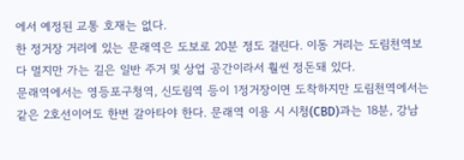에서 예정된 교통 호재는 없다.
한 정거장 거리에 있는 문래역은 도보로 20분 정도 걸린다. 이동 거리는 도림천역보다 멀지만 가는 길은 일반 주거 및 상업 공간이라서 훨씬 정돈돼 있다.
문래역에서는 영등포구청역, 신도림역 등이 1정거장이면 도착하지만 도림천역에서는 같은 2호선이어도 한번 갈아타야 한다. 문래역 이용 시 시청(CBD)과는 18분, 강남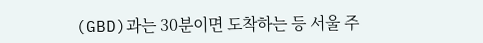(GBD)과는 30분이면 도착하는 등 서울 주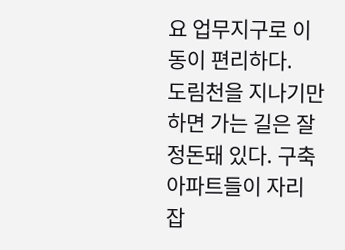요 업무지구로 이동이 편리하다.
도림천을 지나기만 하면 가는 길은 잘 정돈돼 있다. 구축 아파트들이 자리 잡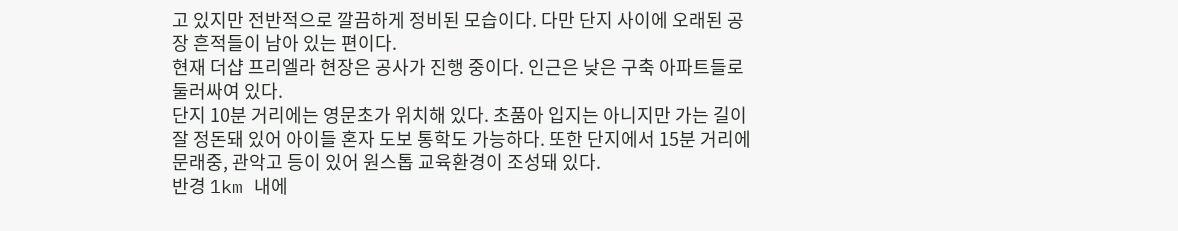고 있지만 전반적으로 깔끔하게 정비된 모습이다. 다만 단지 사이에 오래된 공장 흔적들이 남아 있는 편이다.
현재 더샵 프리엘라 현장은 공사가 진행 중이다. 인근은 낮은 구축 아파트들로 둘러싸여 있다.
단지 10분 거리에는 영문초가 위치해 있다. 초품아 입지는 아니지만 가는 길이 잘 정돈돼 있어 아이들 혼자 도보 통학도 가능하다. 또한 단지에서 15분 거리에 문래중, 관악고 등이 있어 원스톱 교육환경이 조성돼 있다.
반경 1km 내에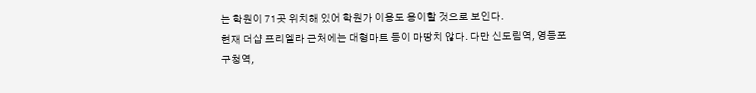는 학원이 71곳 위치해 있어 학원가 이용도 용이할 것으로 보인다.
현재 더샵 프리엘라 근처에는 대형마트 등이 마땅치 않다. 다만 신도림역, 영등포구청역,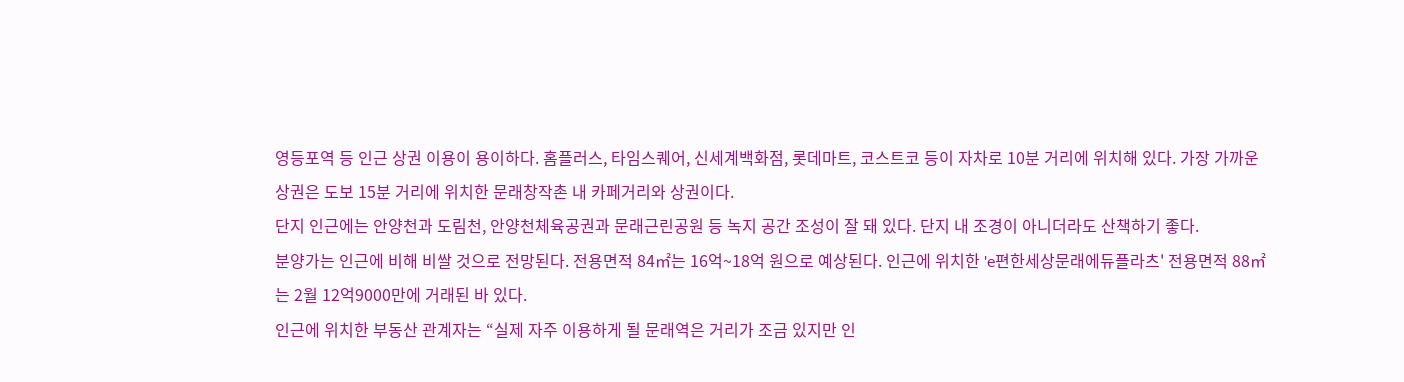영등포역 등 인근 상권 이용이 용이하다. 홈플러스, 타임스퀘어, 신세계백화점, 롯데마트, 코스트코 등이 자차로 10분 거리에 위치해 있다. 가장 가까운 상권은 도보 15분 거리에 위치한 문래창작촌 내 카페거리와 상권이다.
단지 인근에는 안양천과 도림천, 안양천체육공권과 문래근린공원 등 녹지 공간 조성이 잘 돼 있다. 단지 내 조경이 아니더라도 산책하기 좋다.
분양가는 인근에 비해 비쌀 것으로 전망된다. 전용면적 84㎡는 16억~18억 원으로 예상된다. 인근에 위치한 'e편한세상문래에듀플라츠' 전용면적 88㎡는 2월 12억9000만에 거래된 바 있다.
인근에 위치한 부동산 관계자는 “실제 자주 이용하게 될 문래역은 거리가 조금 있지만 인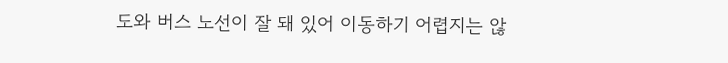도와 버스 노선이 잘 돼 있어 이동하기 어렵지는 않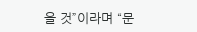을 것”이라며 “문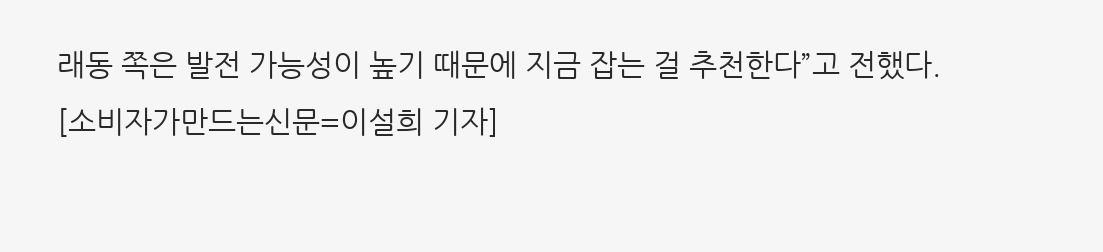래동 쪽은 발전 가능성이 높기 때문에 지금 잡는 걸 추천한다”고 전했다.
[소비자가만드는신문=이설희 기자]